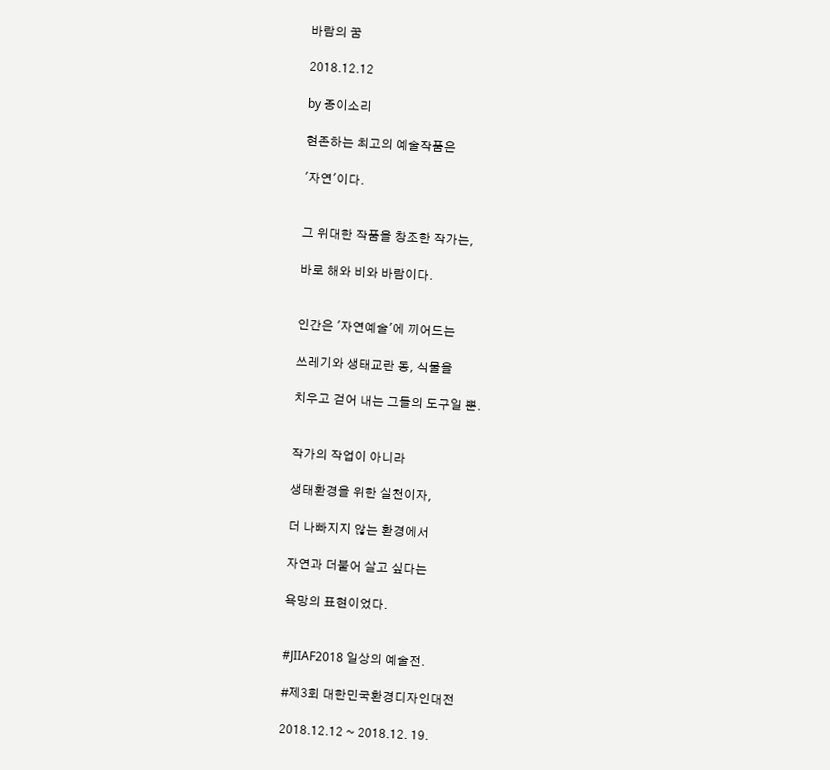바람의 꿈

2018.12.12

by 종이소리

현존하는 최고의 예술작품은

'자연'이다.


그 위대한 작품을 창조한 작가는,

바로 해와 비와 바람이다.


인간은 '자연예술'에 끼어드는

쓰레기와 생태교란 동, 식물을

치우고 걷어 내는 그들의 도구일 뿐.


작가의 작업이 아니라

생태환경을 위한 실천이자,

더 나빠지지 않는 환경에서

자연과 더불어 살고 싶다는

욕망의 표현이었다.


#JIIAF2018 일상의 예술전.

#제3회 대한민국환경디자인대전

2018.12.12 ~ 2018.12. 19.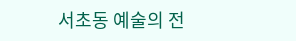서초동 예술의 전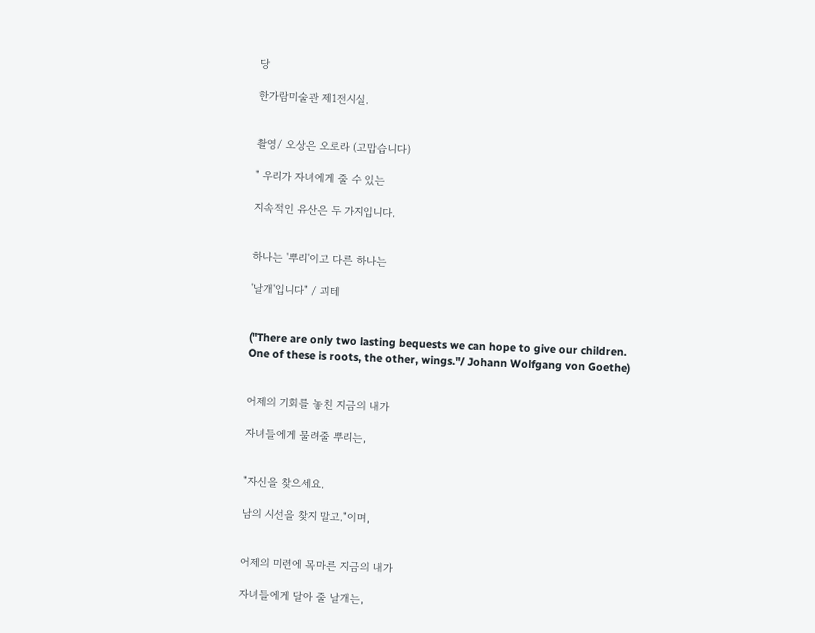당

한가람미술관 제1전시실.


촬영/ 오상은 오로라 (고맙습니다)

" 우리가 자녀에게 줄 수 있는

지속적인 유산은 두 가지입니다.


하나는 '뿌리'이고 다른 하나는

'날개'입니다" / 괴테


("There are only two lasting bequests we can hope to give our children. One of these is roots, the other, wings."/ Johann Wolfgang von Goethe)


어제의 기회를 놓친 지금의 내가

자녀들에게 물려줄 뿌리는,


"자신을 찾으세요.

남의 시선을 찾지 말고."이며,


어제의 미련에 목마른 지금의 내가

자녀들에게 달아 줄 날개는,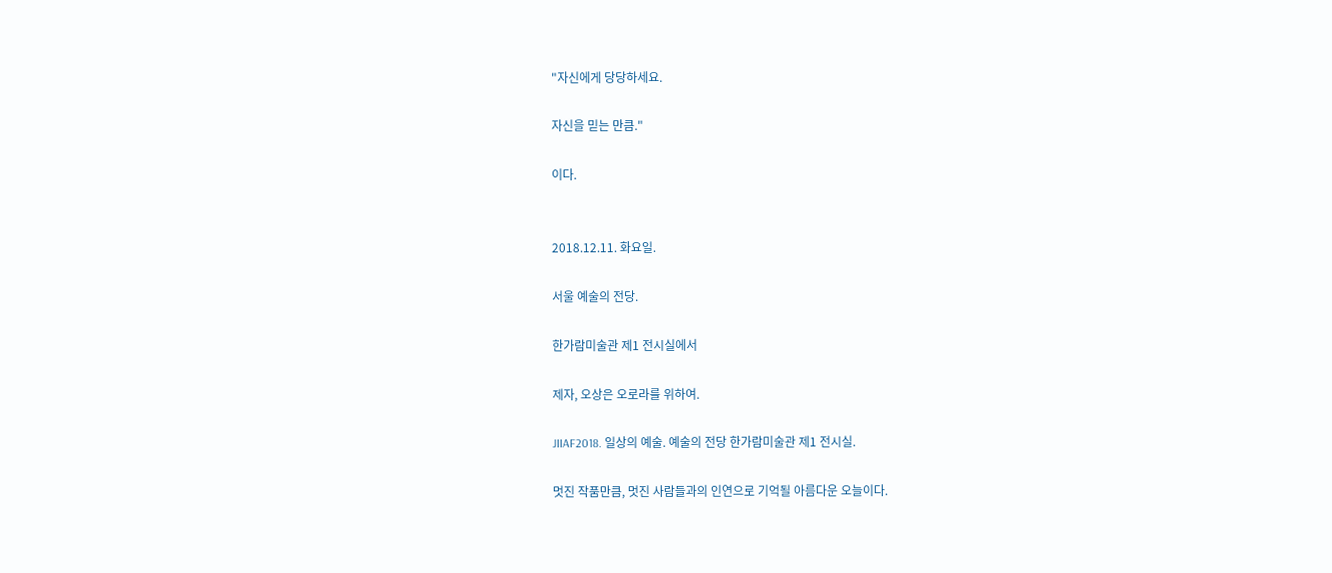"자신에게 당당하세요.

자신을 믿는 만큼."

이다.


2018.12.11. 화요일.

서울 예술의 전당.

한가람미술관 제1 전시실에서

제자, 오상은 오로라를 위하여.

JIIAF2018. 일상의 예술. 예술의 전당 한가람미술관 제1 전시실.

멋진 작품만큼, 멋진 사람들과의 인연으로 기억될 아름다운 오늘이다.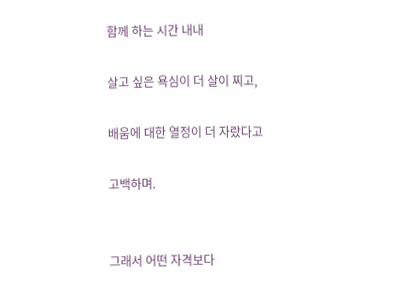함께 하는 시간 내내

살고 싶은 욕심이 더 살이 찌고,

배움에 대한 열정이 더 자랐다고

고백하며.


그래서 어떤 자격보다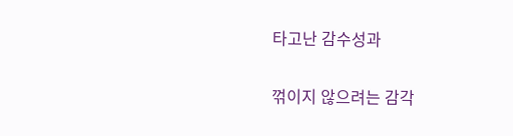타고난 감수성과

꺾이지 않으려는 감각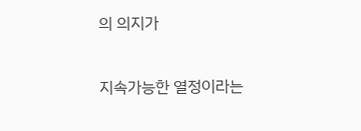의 의지가

지속가능한 열정이라는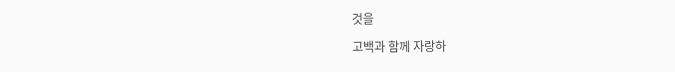것을

고백과 함께 자랑하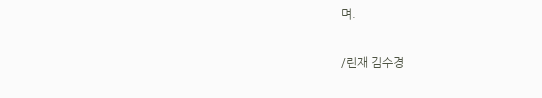며.

/린재 김수경